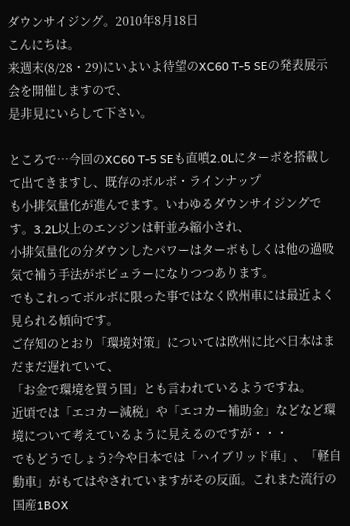ダウンサイジング。2010年8月18日
こんにちは。
来週末(8/28・29)にいよいよ待望のXC60 T-5 SEの発表展示会を開催しますので、
是非見にいらして下さい。

ところで…今回のXC60 T-5 SEも直噴2.0Lにターボを搭載して出てきますし、既存のボルボ・ラインナップ
も小排気量化が進んでます。いわゆるダウンサイジングです。3.2L以上のエンジンは軒並み縮小され、
小排気量化の分ダウンしたパワーはターボもしくは他の過吸気で補う手法がポピュラーになりつつあります。
でもこれってボルボに限った事ではなく欧州車には最近よく見られる傾向です。
ご存知のとおり「環境対策」については欧州に比べ日本はまだまだ遅れていて、
「お金で環境を買う国」とも言われているようですね。
近頃では「エコカー減税」や「エコカー補助金」などなど環境について考えているように見えるのですが・・・
でもどうでしょう?今や日本では「ハイブリッド車」、「軽自動車」がもてはやされていますがその反面。これまた流行の
国産1BOX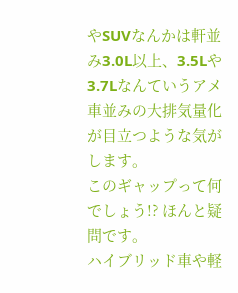やSUVなんかは軒並み3.0L以上、3.5Lや3.7Lなんていうアメ車並みの大排気量化が目立つような気がします。
このギャップって何でしょう!? ほんと疑問です。
ハイブリッド車や軽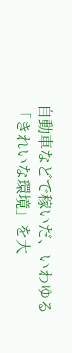自動車などで稼いだ、いわゆる「きれいな環境」を大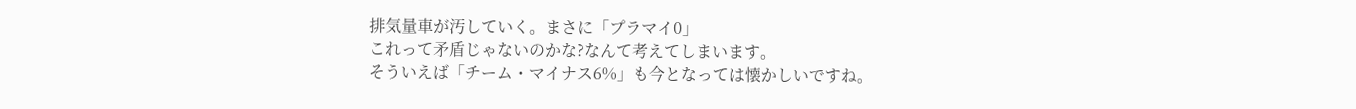排気量車が汚していく。まさに「プラマイ0」
これって矛盾じゃないのかな?なんて考えてしまいます。
そういえば「チーム・マイナス6%」も今となっては懐かしいですね。